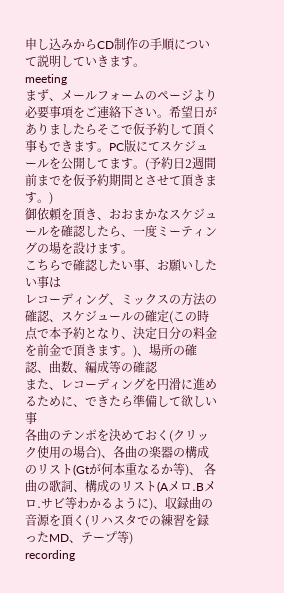申し込みからCD制作の手順について説明していきます。
meeting
まず、メールフォームのページより必要事項をご連絡下さい。希望日がありましたらそこで仮予約して頂く事もできます。PC版にてスケジュールを公開してます。(予約日2週間前までを仮予約期間とさせて頂きます。)
御依頼を頂き、おおまかなスケジュールを確認したら、一度ミーティングの場を設けます。
こちらで確認したい事、お願いしたい事は
レコーディング、ミックスの方法の確認、スケジュールの確定(この時点で本予約となり、決定日分の料金を前金で頂きます。)、場所の確認、曲数、編成等の確認
また、レコーディングを円滑に進めるために、できたら準備して欲しい事
各曲のテンポを決めておく(クリック使用の場合)、各曲の楽器の構成のリスト(Gtが何本重なるか等)、 各曲の歌詞、構成のリスト(Aメロ.Bメロ.サビ等わかるように)、収録曲の音源を頂く(リハスタでの練習を録ったMD、テープ等)
recording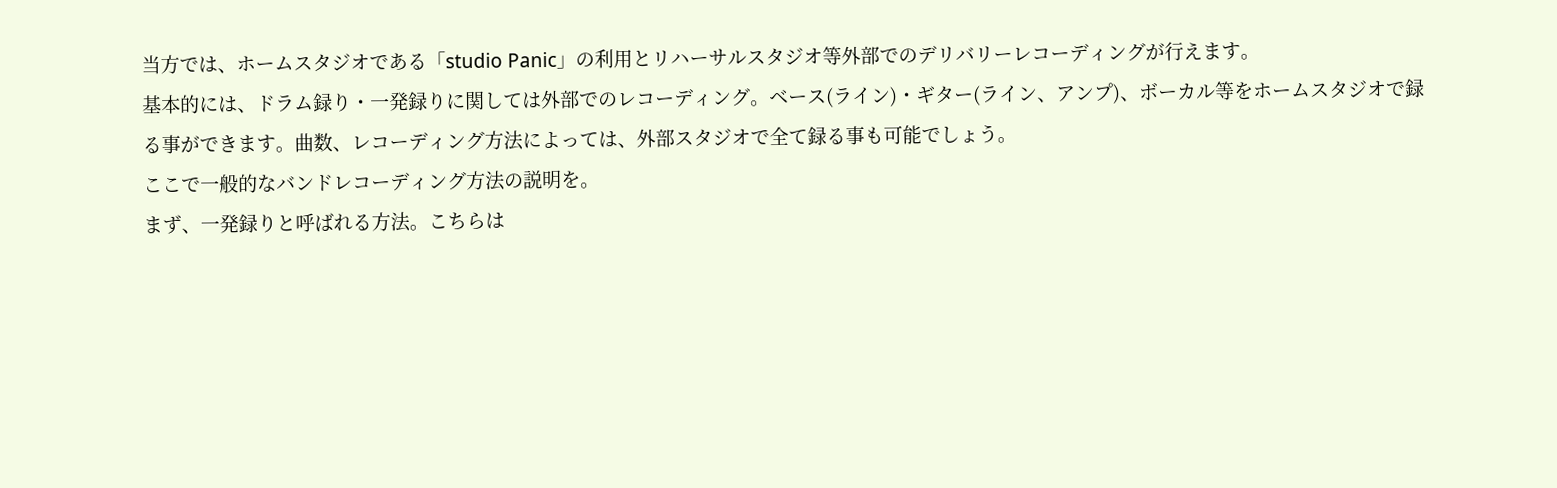当方では、ホームスタジオである「studio Panic」の利用とリハーサルスタジオ等外部でのデリバリーレコーディングが行えます。
基本的には、ドラム録り・一発録りに関しては外部でのレコーディング。ベース(ライン)・ギター(ライン、アンプ)、ボーカル等をホームスタジオで録る事ができます。曲数、レコーディング方法によっては、外部スタジオで全て録る事も可能でしょう。
ここで一般的なバンドレコーディング方法の説明を。
まず、一発録りと呼ばれる方法。こちらは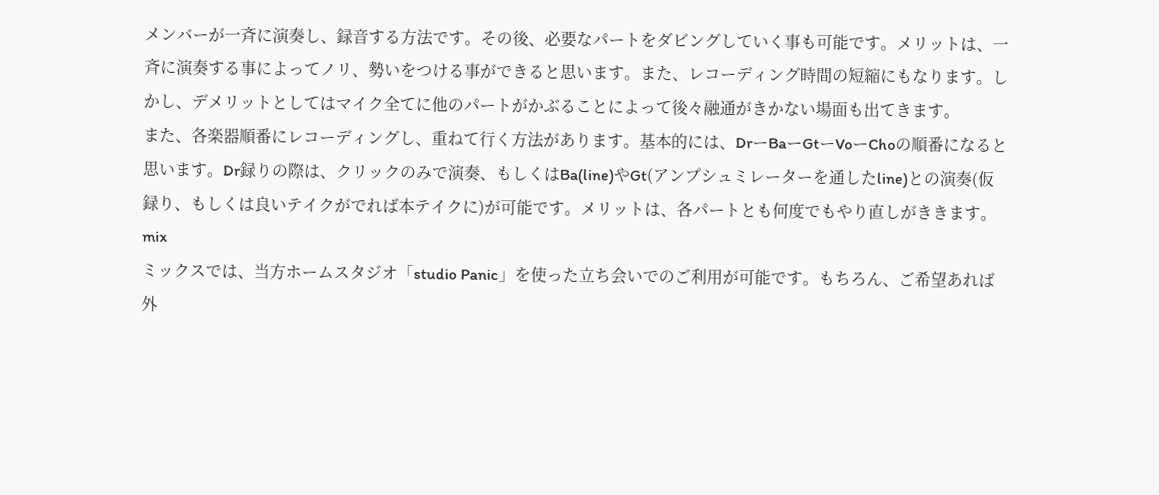メンバーが一斉に演奏し、録音する方法です。その後、必要なパートをダビングしていく事も可能です。メリットは、一斉に演奏する事によってノリ、勢いをつける事ができると思います。また、レコーディング時間の短縮にもなります。しかし、デメリットとしてはマイク全てに他のパートがかぶることによって後々融通がきかない場面も出てきます。
また、各楽器順番にレコーディングし、重ねて行く方法があります。基本的には、DrーBaーGtーVoーChoの順番になると思います。Dr録りの際は、クリックのみで演奏、もしくはBa(line)やGt(アンプシュミレーターを通したline)との演奏(仮録り、もしくは良いテイクがでれば本テイクに)が可能です。メリットは、各パートとも何度でもやり直しがききます。
mix
ミックスでは、当方ホームスタジオ「studio Panic」を使った立ち会いでのご利用が可能です。もちろん、ご希望あれば外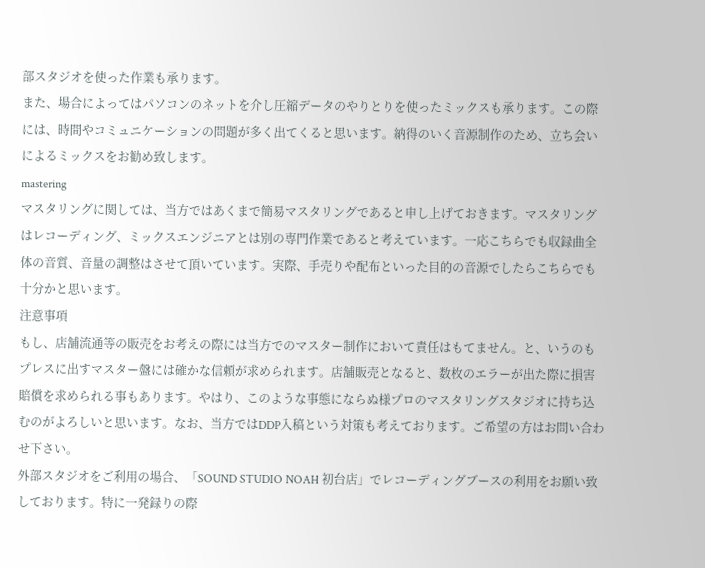部スタジオを使った作業も承ります。
また、場合によってはパソコンのネットを介し圧縮データのやりとりを使ったミックスも承ります。この際には、時間やコミュニケーションの問題が多く出てくると思います。納得のいく音源制作のため、立ち会いによるミックスをお勧め致します。
mastering
マスタリングに関しては、当方ではあくまで簡易マスタリングであると申し上げておきます。マスタリングはレコーディング、ミックスエンジニアとは別の専門作業であると考えています。一応こちらでも収録曲全体の音質、音量の調整はさせて頂いています。実際、手売りや配布といった目的の音源でしたらこちらでも十分かと思います。
注意事項
もし、店舗流通等の販売をお考えの際には当方でのマスター制作において責任はもてません。と、いうのもプレスに出すマスター盤には確かな信頼が求められます。店舗販売となると、数枚のエラーが出た際に損害賠償を求められる事もあります。やはり、このような事態にならぬ様プロのマスタリングスタジオに持ち込むのがよろしいと思います。なお、当方ではDDP入稿という対策も考えております。ご希望の方はお問い合わせ下さい。
外部スタジオをご利用の場合、「SOUND STUDIO NOAH 初台店」でレコーディングブースの利用をお願い致しております。特に一発録りの際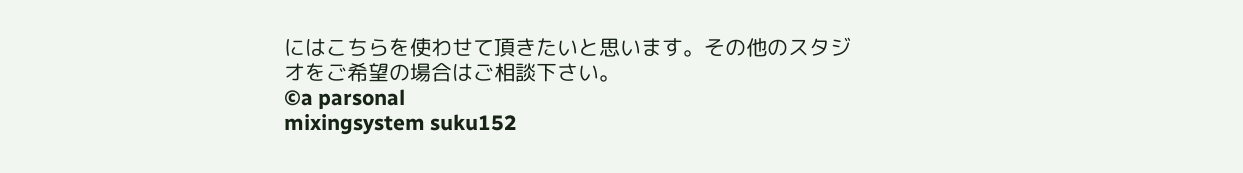にはこちらを使わせて頂きたいと思います。その他のスタジオをご希望の場合はご相談下さい。
©a parsonal
mixingsystem suku152